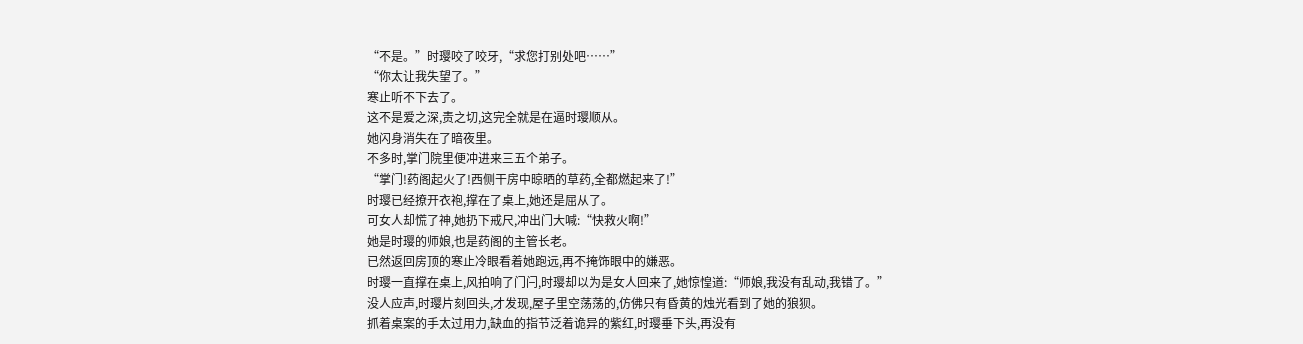“不是。”时璎咬了咬牙,“求您打别处吧……”
“你太让我失望了。”
寒止听不下去了。
这不是爱之深,责之切,这完全就是在逼时璎顺从。
她闪身消失在了暗夜里。
不多时,掌门院里便冲进来三五个弟子。
“掌门!药阁起火了!西侧干房中晾晒的草药,全都燃起来了!”
时璎已经撩开衣袍,撑在了桌上,她还是屈从了。
可女人却慌了神,她扔下戒尺,冲出门大喊:“快救火啊!”
她是时璎的师娘,也是药阁的主管长老。
已然返回房顶的寒止冷眼看着她跑远,再不掩饰眼中的嫌恶。
时璎一直撑在桌上,风拍响了门闩,时璎却以为是女人回来了,她惊惶道:“师娘,我没有乱动,我错了。”
没人应声,时璎片刻回头,才发现,屋子里空荡荡的,仿佛只有昏黄的烛光看到了她的狼狈。
抓着桌案的手太过用力,缺血的指节泛着诡异的紫红,时璎垂下头,再没有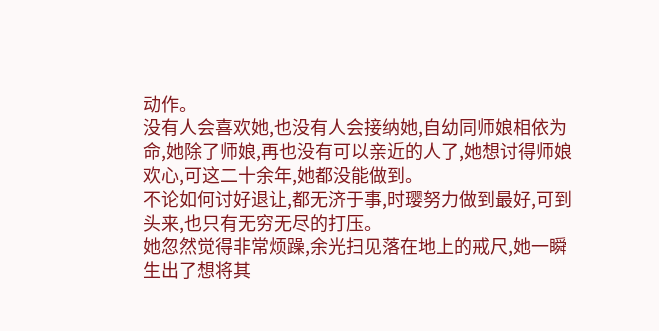动作。
没有人会喜欢她,也没有人会接纳她,自幼同师娘相依为命,她除了师娘,再也没有可以亲近的人了,她想讨得师娘欢心,可这二十余年,她都没能做到。
不论如何讨好退让,都无济于事,时璎努力做到最好,可到头来,也只有无穷无尽的打压。
她忽然觉得非常烦躁,余光扫见落在地上的戒尺,她一瞬生出了想将其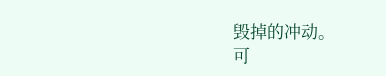毁掉的冲动。
可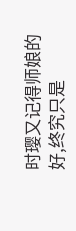时璎又记得师娘的好,终究只是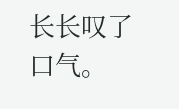长长叹了口气。